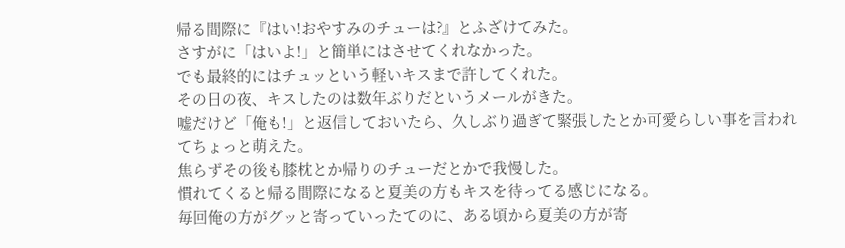帰る間際に『はい!おやすみのチューは?』とふざけてみた。
さすがに「はいよ!」と簡単にはさせてくれなかった。
でも最終的にはチュッという軽いキスまで許してくれた。
その日の夜、キスしたのは数年ぶりだというメールがきた。
嘘だけど「俺も!」と返信しておいたら、久しぶり過ぎて緊張したとか可愛らしい事を言われてちょっと萌えた。
焦らずその後も膝枕とか帰りのチューだとかで我慢した。
慣れてくると帰る間際になると夏美の方もキスを待ってる感じになる。
毎回俺の方がグッと寄っていったてのに、ある頃から夏美の方が寄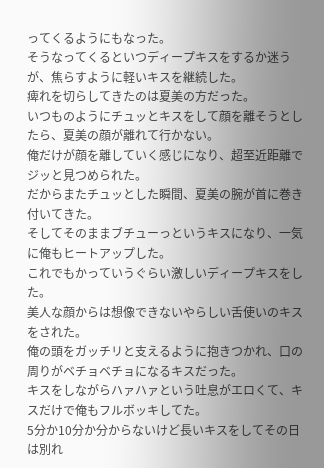ってくるようにもなった。
そうなってくるといつディープキスをするか迷うが、焦らすように軽いキスを継続した。
痺れを切らしてきたのは夏美の方だった。
いつものようにチュッとキスをして顔を離そうとしたら、夏美の顔が離れて行かない。
俺だけが顔を離していく感じになり、超至近距離でジッと見つめられた。
だからまたチュッとした瞬間、夏美の腕が首に巻き付いてきた。
そしてそのままブチューっというキスになり、一気に俺もヒートアップした。
これでもかっていうぐらい激しいディープキスをした。
美人な顔からは想像できないやらしい舌使いのキスをされた。
俺の頭をガッチリと支えるように抱きつかれ、口の周りがベチョベチョになるキスだった。
キスをしながらハァハァという吐息がエロくて、キスだけで俺もフルボッキしてた。
5分か10分か分からないけど長いキスをしてその日は別れ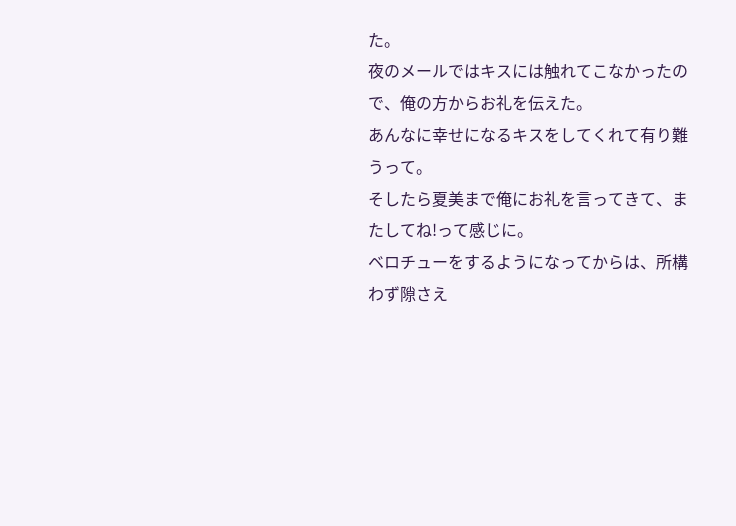た。
夜のメールではキスには触れてこなかったので、俺の方からお礼を伝えた。
あんなに幸せになるキスをしてくれて有り難うって。
そしたら夏美まで俺にお礼を言ってきて、またしてね!って感じに。
ベロチューをするようになってからは、所構わず隙さえ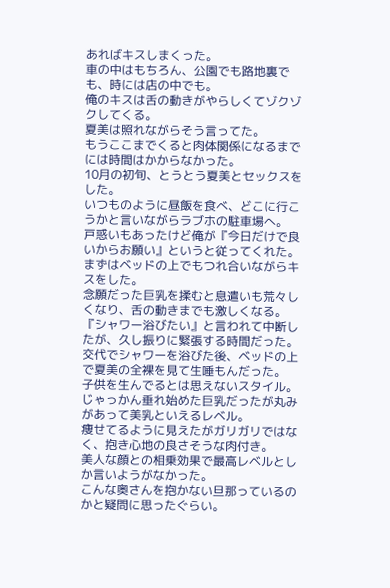あればキスしまくった。
車の中はもちろん、公園でも路地裏でも、時には店の中でも。
俺のキスは舌の動きがやらしくてゾクゾクしてくる。
夏美は照れながらそう言ってた。
もうここまでくると肉体関係になるまでには時間はかからなかった。
10月の初旬、とうとう夏美とセックスをした。
いつものように昼飯を食べ、どこに行こうかと言いながらラブホの駐車場へ。
戸惑いもあったけど俺が『今日だけで良いからお願い』というと従ってくれた。
まずはベッドの上でもつれ合いながらキスをした。
念願だった巨乳を揉むと息遣いも荒々しくなり、舌の動きまでも激しくなる。
『シャワー浴びたい』と言われて中断したが、久し振りに緊張する時間だった。
交代でシャワーを浴びた後、ベッドの上で夏美の全裸を見て生唾もんだった。
子供を生んでるとは思えないスタイル。
じゃっかん垂れ始めた巨乳だったが丸みがあって美乳といえるレベル。
痩せてるように見えたがガリガリではなく、抱き心地の良さそうな肉付き。
美人な顔との相乗効果で最高レベルとしか言いようがなかった。
こんな奥さんを抱かない旦那っているのかと疑問に思ったぐらい。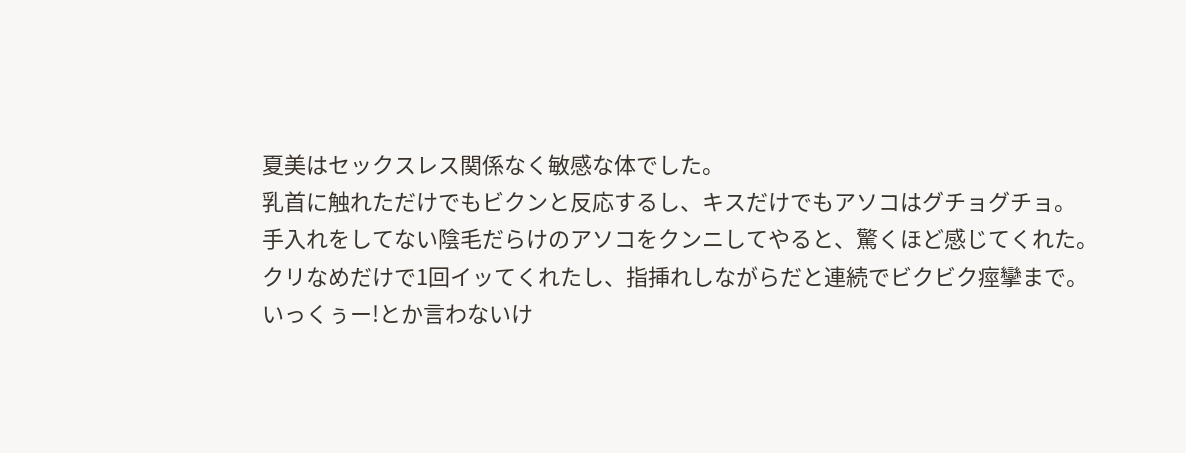夏美はセックスレス関係なく敏感な体でした。
乳首に触れただけでもビクンと反応するし、キスだけでもアソコはグチョグチョ。
手入れをしてない陰毛だらけのアソコをクンニしてやると、驚くほど感じてくれた。
クリなめだけで1回イッてくれたし、指挿れしながらだと連続でビクビク痙攣まで。
いっくぅー!とか言わないけ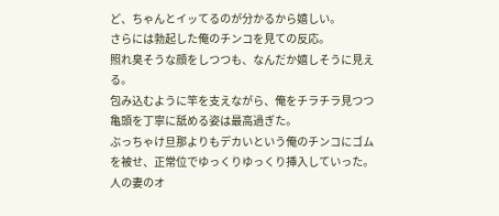ど、ちゃんとイッてるのが分かるから嬉しい。
さらには勃起した俺のチンコを見ての反応。
照れ臭そうな顔をしつつも、なんだか嬉しそうに見える。
包み込むように竿を支えながら、俺をチラチラ見つつ亀頭を丁寧に舐める姿は最高過ぎた。
ぶっちゃけ旦那よりもデカいという俺のチンコにゴムを被せ、正常位でゆっくりゆっくり挿入していった。
人の妻のオ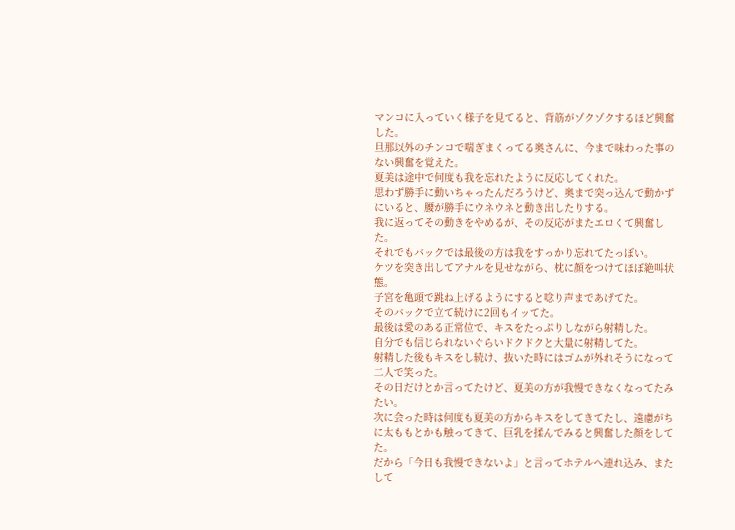マンコに入っていく様子を見てると、背筋がゾクゾクするほど興奮した。
旦那以外のチンコで喘ぎまくってる奥さんに、今まで味わった事のない興奮を覚えた。
夏美は途中で何度も我を忘れたように反応してくれた。
思わず勝手に動いちゃったんだろうけど、奥まで突っ込んで動かずにいると、腰が勝手にウネウネと動き出したりする。
我に返ってその動きをやめるが、その反応がまたエロくて興奮した。
それでもバックでは最後の方は我をすっかり忘れてたっぽい。
ケツを突き出してアナルを見せながら、枕に顔をつけてほぼ絶叫状態。
子宮を亀頭で跳ね上げるようにすると唸り声まであげてた。
そのバックで立て続けに2回もイッてた。
最後は愛のある正常位で、キスをたっぷりしながら射精した。
自分でも信じられないぐらいドクドクと大量に射精してた。
射精した後もキスをし続け、抜いた時にはゴムが外れそうになって二人で笑った。
その日だけとか言ってたけど、夏美の方が我慢できなくなってたみたい。
次に会った時は何度も夏美の方からキスをしてきてたし、遠慮がちに太ももとかも触ってきて、巨乳を揉んでみると興奮した顔をしてた。
だから「今日も我慢できないよ」と言ってホテルへ連れ込み、またして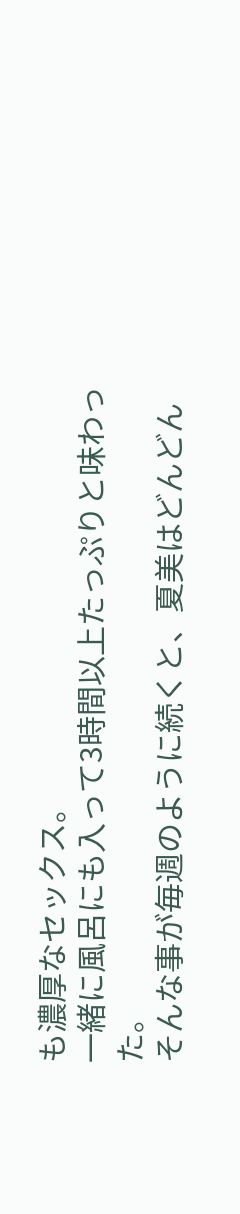も濃厚なセックス。
一緒に風呂にも入って3時間以上たっぷりと味わった。
そんな事が毎週のように続くと、夏美はどんどん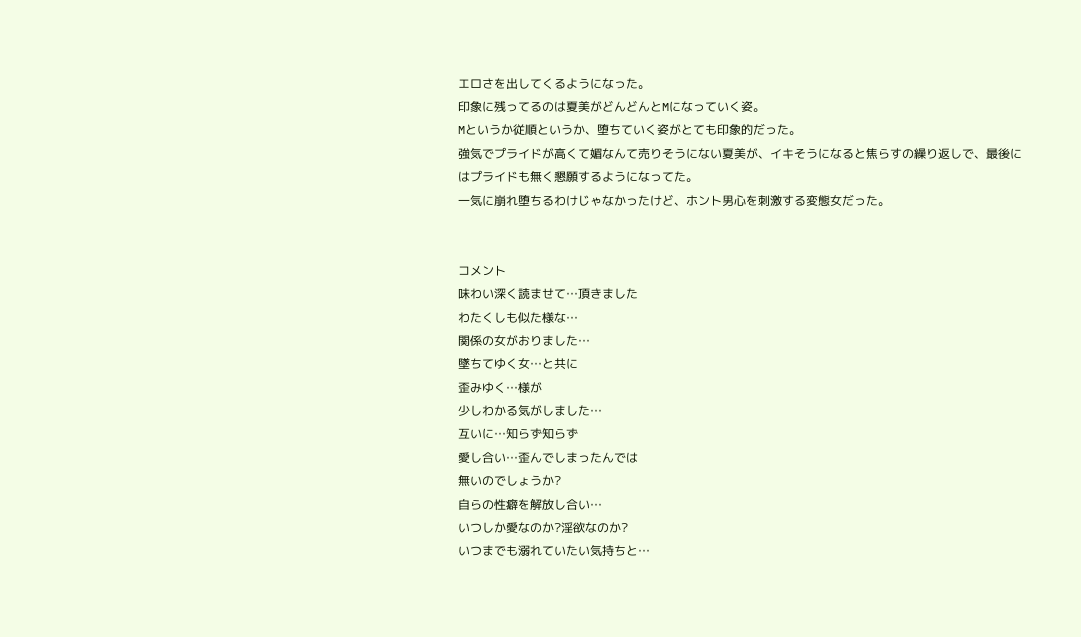エロさを出してくるようになった。
印象に残ってるのは夏美がどんどんとMになっていく姿。
Mというか従順というか、堕ちていく姿がとても印象的だった。
強気でプライドが高くて媚なんて売りそうにない夏美が、イキそうになると焦らすの繰り返しで、最後にはプライドも無く懇願するようになってた。
一気に崩れ堕ちるわけじゃなかったけど、ホント男心を刺激する変態女だった。


コメント
味わい深く読ませて…頂きました
わたくしも似た様な…
関係の女がおりました…
墜ちてゆく女…と共に
歪みゆく…様が
少しわかる気がしました…
互いに…知らず知らず
愛し合い…歪んでしまったんでは
無いのでしょうか?
自らの性癖を解放し合い…
いつしか愛なのか?淫欲なのか?
いつまでも溺れていたい気持ちと…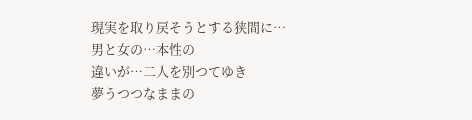現実を取り戻そうとする狭間に…
男と女の…本性の
違いが…二人を別つてゆき
夢うつつなままの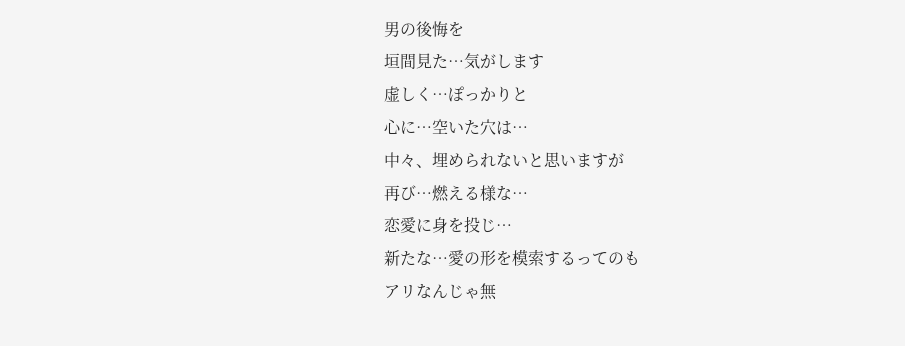男の後悔を
垣間見た…気がします
虚しく…ぽっかりと
心に…空いた穴は…
中々、埋められないと思いますが
再び…燃える様な…
恋愛に身を投じ…
新たな…愛の形を模索するってのも
アリなんじゃ無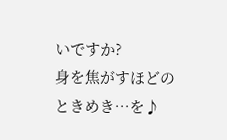いですか?
身を焦がすほどの
ときめき…を♪